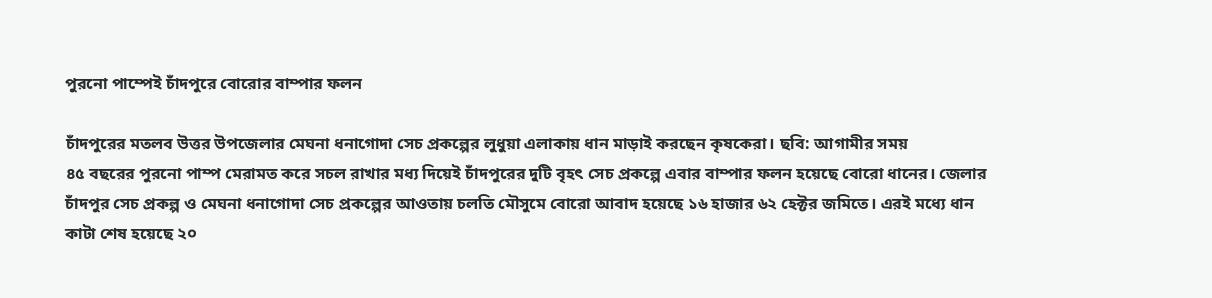পুরনো পাম্পেই চাঁদপুরে বোরোর বাম্পার ফলন

চাঁদপুরের মতলব উত্তর উপজেলার মেঘনা ধনাগোদা সেচ প্রকল্পের লুধুয়া এলাকায় ধান মাড়াই করছেন কৃষকেরা। ছবি: আগামীর সময়
৪৫ বছরের পুরনো পাম্প মেরামত করে সচল রাখার মধ্য দিয়েই চাঁদপুরের দুটি বৃহৎ সেচ প্রকল্পে এবার বাম্পার ফলন হয়েছে বোরো ধানের। জেলার চাঁদপুর সেচ প্রকল্প ও মেঘনা ধনাগোদা সেচ প্রকল্পের আওতায় চলতি মৌসুমে বোরো আবাদ হয়েছে ১৬ হাজার ৬২ হেক্টর জমিতে। এরই মধ্যে ধান কাটা শেষ হয়েছে ২০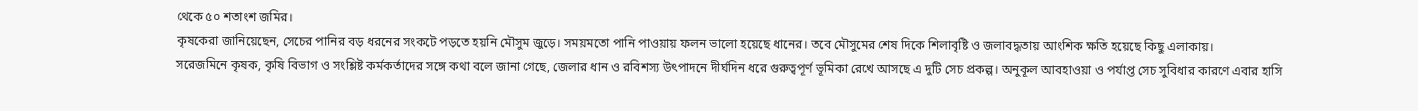থেকে ৫০ শতাংশ জমির।
কৃষকেরা জানিয়েছেন, সেচের পানির বড় ধরনের সংকটে পড়তে হয়নি মৌসুম জুড়ে। সময়মতো পানি পাওয়ায় ফলন ভালো হয়েছে ধানের। তবে মৌসুমের শেষ দিকে শিলাবৃষ্টি ও জলাবদ্ধতায় আংশিক ক্ষতি হয়েছে কিছু এলাকায়।
সরেজমিনে কৃষক, কৃষি বিভাগ ও সংশ্লিষ্ট কর্মকর্তাদের সঙ্গে কথা বলে জানা গেছে, জেলার ধান ও রবিশস্য উৎপাদনে দীর্ঘদিন ধরে গুরুত্বপূর্ণ ভূমিকা রেখে আসছে এ দুটি সেচ প্রকল্প। অনুকূল আবহাওয়া ও পর্যাপ্ত সেচ সুবিধার কারণে এবার হাসি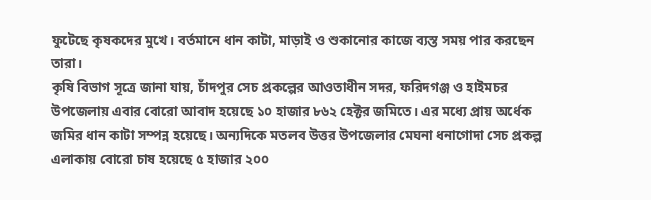ফুটেছে কৃষকদের মুখে। বর্তমানে ধান কাটা, মাড়াই ও শুকানোর কাজে ব্যস্ত সময় পার করছেন তারা।
কৃষি বিভাগ সূত্রে জানা যায়, চাঁদপুর সেচ প্রকল্পের আওতাধীন সদর, ফরিদগঞ্জ ও হাইমচর উপজেলায় এবার বোরো আবাদ হয়েছে ১০ হাজার ৮৬২ হেক্টর জমিতে। এর মধ্যে প্রায় অর্ধেক জমির ধান কাটা সম্পন্ন হয়েছে। অন্যদিকে মতলব উত্তর উপজেলার মেঘনা ধনাগোদা সেচ প্রকল্প এলাকায় বোরো চাষ হয়েছে ৫ হাজার ২০০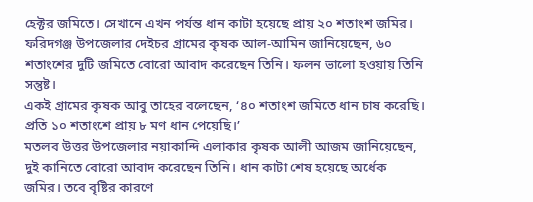হেক্টর জমিতে। সেখানে এখন পর্যন্ত ধান কাটা হয়েছে প্রায় ২০ শতাংশ জমির।
ফরিদগঞ্জ উপজেলার দেইচর গ্রামের কৃষক আল-আমিন জানিয়েছেন, ৬০ শতাংশের দুটি জমিতে বোরো আবাদ করেছেন তিনি। ফলন ভালো হওয়ায় তিনি সন্তুষ্ট।
একই গ্রামের কৃষক আবু তাহের বলেছেন, ‘৪০ শতাংশ জমিতে ধান চাষ করেছি। প্রতি ১০ শতাংশে প্রায় ৮ মণ ধান পেয়েছি।’
মতলব উত্তর উপজেলার নয়াকান্দি এলাকার কৃষক আলী আজম জানিয়েছেন, দুই কানিতে বোরো আবাদ করেছেন তিনি। ধান কাটা শেষ হয়েছে অর্ধেক জমির। তবে বৃষ্টির কারণে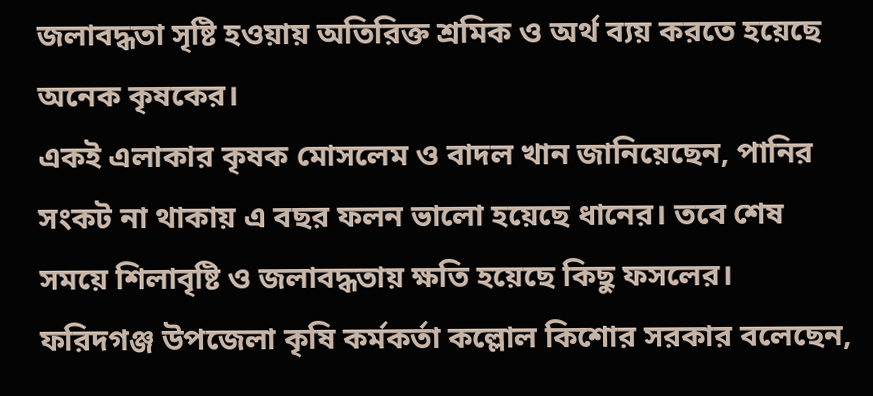জলাবদ্ধতা সৃষ্টি হওয়ায় অতিরিক্ত শ্রমিক ও অর্থ ব্যয় করতে হয়েছে অনেক কৃষকের।
একই এলাকার কৃষক মোসলেম ও বাদল খান জানিয়েছেন, পানির সংকট না থাকায় এ বছর ফলন ভালো হয়েছে ধানের। তবে শেষ সময়ে শিলাবৃষ্টি ও জলাবদ্ধতায় ক্ষতি হয়েছে কিছু ফসলের।
ফরিদগঞ্জ উপজেলা কৃষি কর্মকর্তা কল্লোল কিশোর সরকার বলেছেন,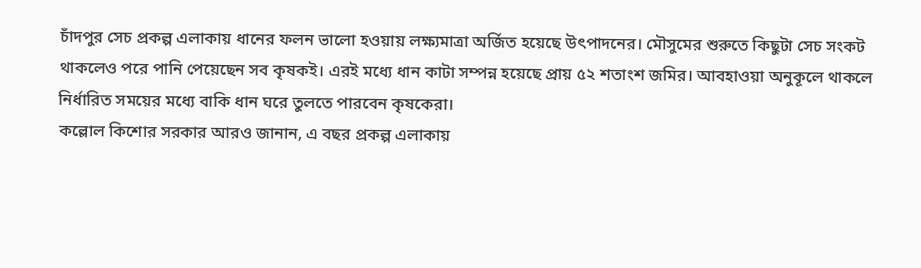চাঁদপুর সেচ প্রকল্প এলাকায় ধানের ফলন ভালো হওয়ায় লক্ষ্যমাত্রা অর্জিত হয়েছে উৎপাদনের। মৌসুমের শুরুতে কিছুটা সেচ সংকট থাকলেও পরে পানি পেয়েছেন সব কৃষকই। এরই মধ্যে ধান কাটা সম্পন্ন হয়েছে প্রায় ৫২ শতাংশ জমির। আবহাওয়া অনুকূলে থাকলে নির্ধারিত সময়ের মধ্যে বাকি ধান ঘরে তুলতে পারবেন কৃষকেরা।
কল্লোল কিশোর সরকার আরও জানান, এ বছর প্রকল্প এলাকায়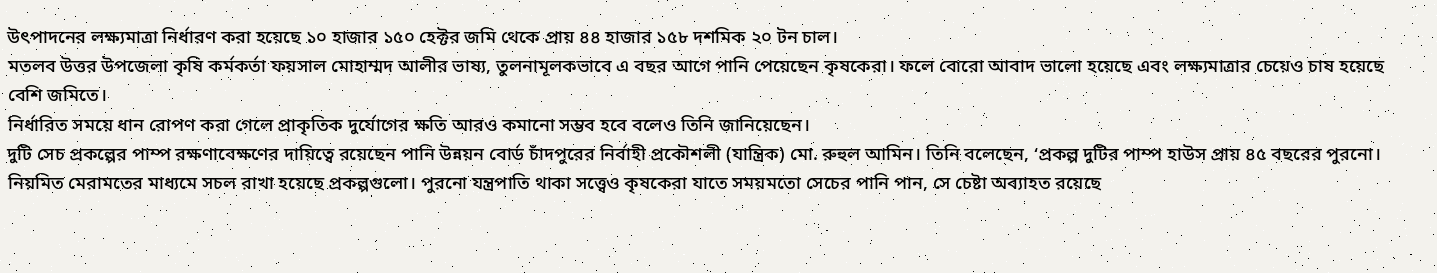উৎপাদনের লক্ষ্যমাত্রা নির্ধারণ করা হয়েছে ১০ হাজার ১৫০ হেক্টর জমি থেকে প্রায় ৪৪ হাজার ১৫৮ দশমিক ২০ টন চাল।
মতলব উত্তর উপজেলা কৃষি কর্মকর্তা ফয়সাল মোহাম্মদ আলীর ভাষ্য, তুলনামূলকভাবে এ বছর আগে পানি পেয়েছেন কৃষকেরা। ফলে বোরো আবাদ ভালো হয়েছে এবং লক্ষ্যমাত্রার চেয়েও চাষ হয়েছে বেশি জমিতে।
নির্ধারিত সময়ে ধান রোপণ করা গেলে প্রাকৃতিক দুর্যোগের ক্ষতি আরও কমানো সম্ভব হবে বলেও তিনি জানিয়েছেন।
দুটি সেচ প্রকল্পের পাম্প রক্ষণাবেক্ষণের দায়িত্বে রয়েছেন পানি উন্নয়ন বোর্ড চাঁদপুরের নির্বাহী প্রকৌশলী (যান্ত্রিক) মো. রুহুল আমিন। তিনি বলেছেন, ‘প্রকল্প দুটির পাম্প হাউস প্রায় ৪৫ বছরের পুরনো। নিয়মিত মেরামতের মাধ্যমে সচল রাখা হয়েছে প্রকল্পগুলো। পুরনো যন্ত্রপাতি থাকা সত্ত্বেও কৃষকেরা যাতে সময়মতো সেচের পানি পান, সে চেষ্টা অব্যাহত রয়েছে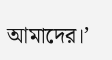আমাদের।’